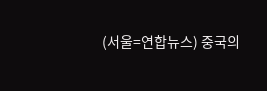(서울=연합뉴스) 중국의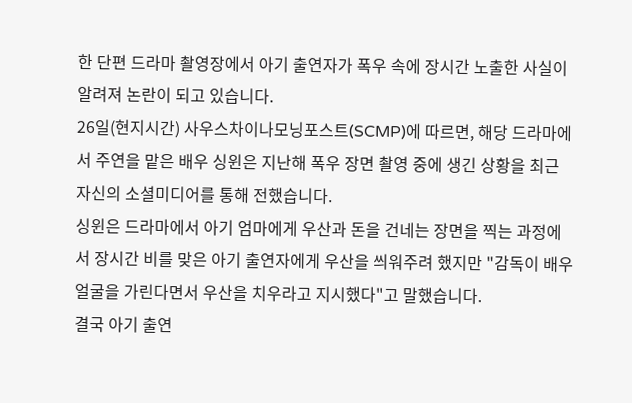한 단편 드라마 촬영장에서 아기 출연자가 폭우 속에 장시간 노출한 사실이 알려져 논란이 되고 있습니다.
26일(현지시간) 사우스차이나모닝포스트(SCMP)에 따르면, 해당 드라마에서 주연을 맡은 배우 싱윈은 지난해 폭우 장면 촬영 중에 생긴 상황을 최근 자신의 소셜미디어를 통해 전했습니다.
싱윈은 드라마에서 아기 엄마에게 우산과 돈을 건네는 장면을 찍는 과정에서 장시간 비를 맞은 아기 출연자에게 우산을 씌워주려 했지만 "감독이 배우 얼굴을 가린다면서 우산을 치우라고 지시했다"고 말했습니다.
결국 아기 출연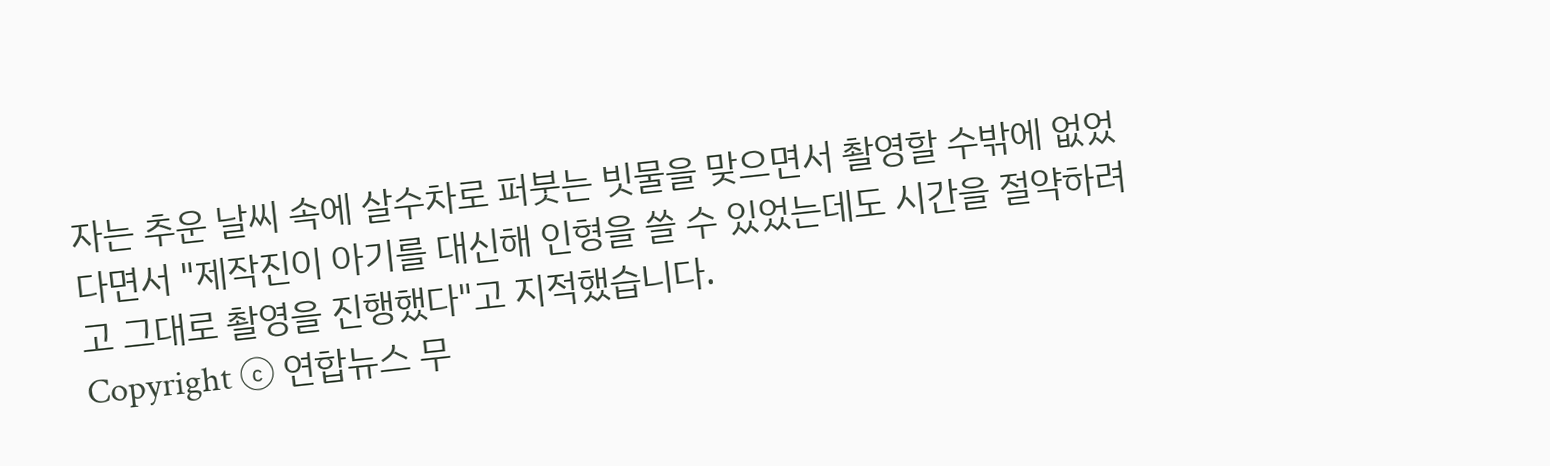자는 추운 날씨 속에 살수차로 퍼붓는 빗물을 맞으면서 촬영할 수밖에 없었다면서 "제작진이 아기를 대신해 인형을 쓸 수 있었는데도 시간을 절약하려고 그대로 촬영을 진행했다"고 지적했습니다.
Copyright ⓒ 연합뉴스 무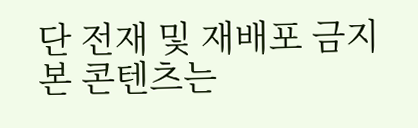단 전재 및 재배포 금지
본 콘텐츠는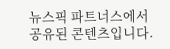뉴스픽 파트너스에서 공유된 콘텐츠입니다.